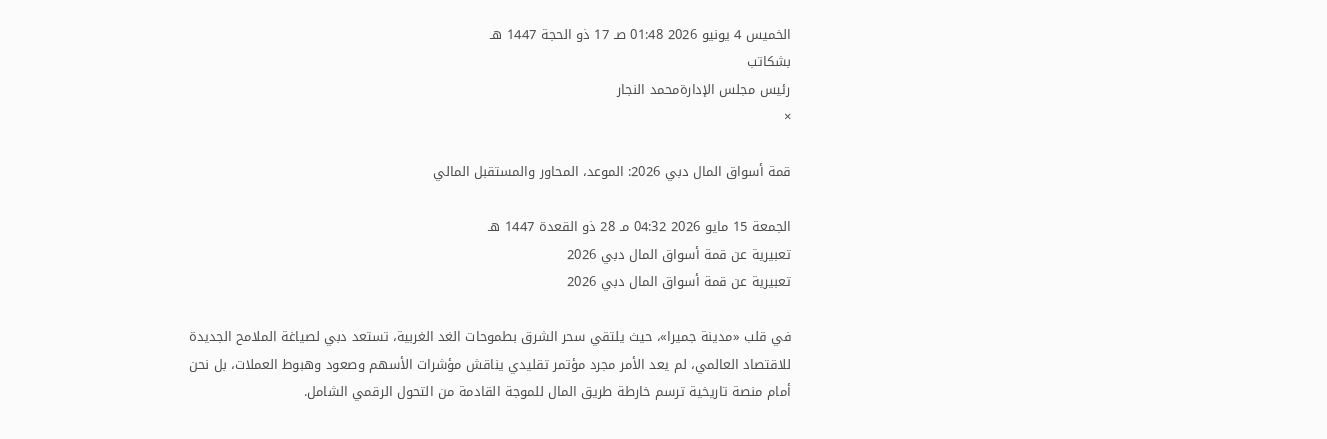الخميس 4 يونيو 2026 01:48 صـ 17 ذو الحجة 1447 هـ
بشكاتب
رئيس مجلس الإدارةمحمد النجار
×

قمة أسواق المال دبي 2026: الموعد، المحاور والمستقبل المالي

الجمعة 15 مايو 2026 04:32 مـ 28 ذو القعدة 1447 هـ
تعبيرية عن قمة أسواق المال دبي 2026
تعبيرية عن قمة أسواق المال دبي 2026

في قلب «مدينة جميرا»، حيث يلتقي سحر الشرق بطموحات الغد الغربية، تستعد دبي لصياغة الملامح الجديدة للاقتصاد العالمي، لم يعد الأمر مجرد مؤتمر تقليدي يناقش مؤشرات الأسهم وصعود وهبوط العملات، بل نحن أمام منصة تاريخية ترسم خارطة طريق المال للموجة القادمة من التحول الرقمي الشامل.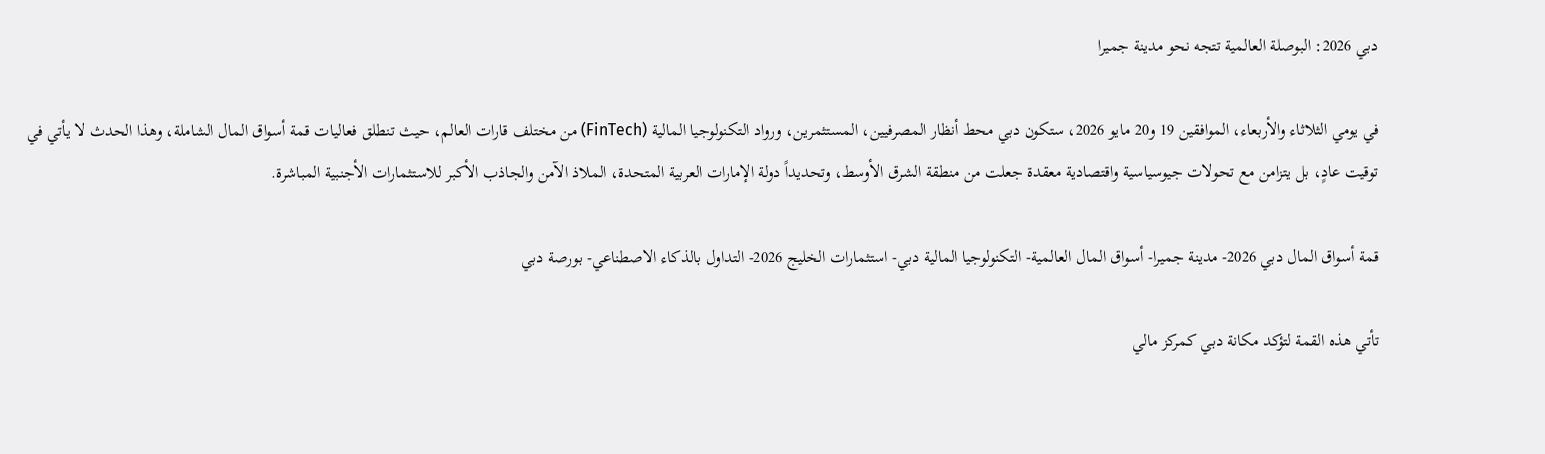دبي 2026: البوصلة العالمية تتجه نحو مدينة جميرا

في يومي الثلاثاء والأربعاء، الموافقين 19 و20 مايو 2026، ستكون دبي محط أنظار المصرفيين، المستثمرين، ورواد التكنولوجيا المالية (FinTech) من مختلف قارات العالم، حيث تنطلق فعاليات قمة أسواق المال الشاملة، وهذا الحدث لا يأتي في توقيت عادٍ، بل يتزامن مع تحولات جيوسياسية واقتصادية معقدة جعلت من منطقة الشرق الأوسط، وتحديداً دولة الإمارات العربية المتحدة، الملاذ الآمن والجاذب الأكبر للاستثمارات الأجنبية المباشرة.

قمة أسواق المال دبي 2026- مدينة جميرا- أسواق المال العالمية- التكنولوجيا المالية دبي- استثمارات الخليج 2026- التداول بالذكاء الاصطناعي- بورصة دبي

تأتي هذه القمة لتؤكد مكانة دبي كمركز مالي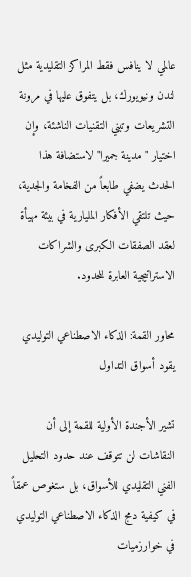عالمي لا ينافس فقط المراكز التقليدية مثل لندن ونيويورك، بل يتفوق عليها في مرونة التشريعات وتبني التقنيات الناشئة، وإن اختيار "مدينة جميرا" لاستضافة هذا الحدث يضفي طابعاً من الفخامة والجدية، حيث تلتقي الأفكار المليارية في بيئة مهيأة لعقد الصفقات الكبرى والشراكات الاستراتيجية العابرة للحدود.

محاور القمة: الذكاء الاصطناعي التوليدي يقود أسواق التداول

تشير الأجندة الأولية للقمة إلى أن النقاشات لن تتوقف عند حدود التحليل الفني التقليدي للأسواق، بل ستغوص عمقاً في كيفية دمج الذكاء الاصطناعي التوليدي في خوارزميات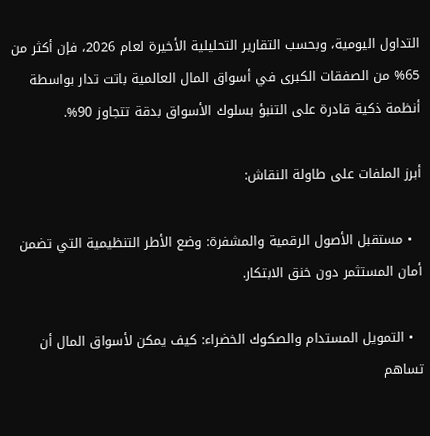التداول اليومية، وبحسب التقارير التحليلية الأخيرة لعام 2026، فإن أكثر من 65% من الصفقات الكبرى في أسواق المال العالمية باتت تدار بواسطة أنظمة ذكية قادرة على التنبؤ بسلوك الأسواق بدقة تتجاوز 90%.

أبرز الملفات على طاولة النقاش:

  • مستقبل الأصول الرقمية والمشفرة: وضع الأطر التنظيمية التي تضمن أمان المستثمر دون خنق الابتكار.

  • التمويل المستدام والصكوك الخضراء: كيف يمكن لأسواق المال أن تساهم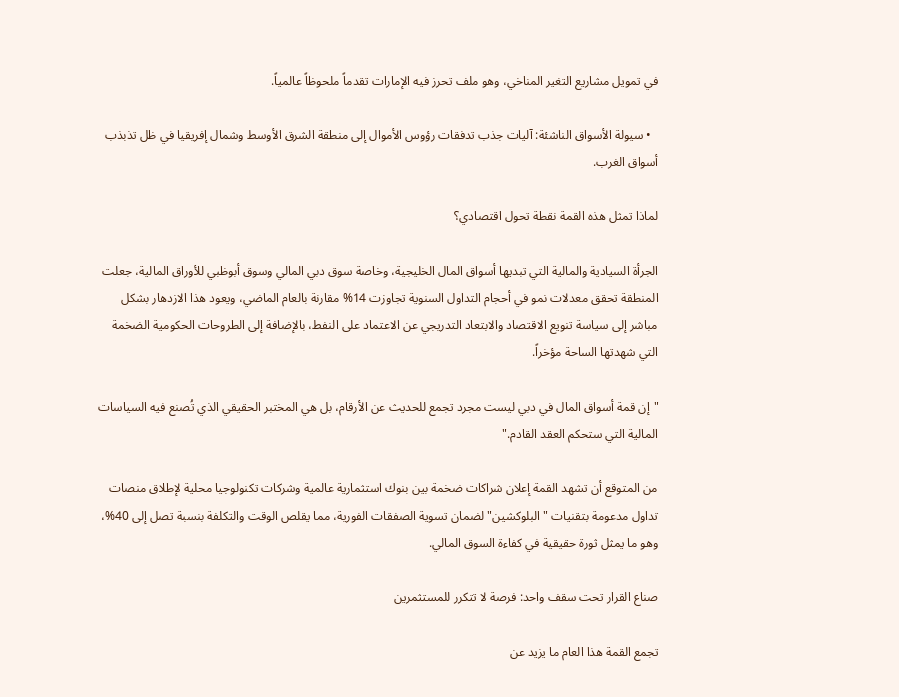في تمويل مشاريع التغير المناخي، وهو ملف تحرز فيه الإمارات تقدماً ملحوظاً عالمياً.

  • سيولة الأسواق الناشئة: آليات جذب تدفقات رؤوس الأموال إلى منطقة الشرق الأوسط وشمال إفريقيا في ظل تذبذب أسواق الغرب.

لماذا تمثل هذه القمة نقطة تحول اقتصادي؟

الجرأة السيادية والمالية التي تبديها أسواق المال الخليجية، وخاصة سوق دبي المالي وسوق أبوظبي للأوراق المالية، جعلت المنطقة تحقق معدلات نمو في أحجام التداول السنوية تجاوزت 14% مقارنة بالعام الماضي، ويعود هذا الازدهار بشكل مباشر إلى سياسة تنويع الاقتصاد والابتعاد التدريجي عن الاعتماد على النفط، بالإضافة إلى الطروحات الحكومية الضخمة التي شهدتها الساحة مؤخراً.

"إن قمة أسواق المال في دبي ليست مجرد تجمع للحديث عن الأرقام، بل هي المختبر الحقيقي الذي تُصنع فيه السياسات المالية التي ستحكم العقد القادم."

من المتوقع أن تشهد القمة إعلان شراكات ضخمة بين بنوك استثمارية عالمية وشركات تكنولوجيا محلية لإطلاق منصات تداول مدعومة بتقنيات "البلوكشين" لضمان تسوية الصفقات الفورية، مما يقلص الوقت والتكلفة بنسبة تصل إلى 40%، وهو ما يمثل ثورة حقيقية في كفاءة السوق المالي.

صناع القرار تحت سقف واحد: فرصة لا تتكرر للمستثمرين

تجمع القمة هذا العام ما يزيد عن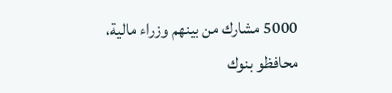5000 مشارك من بينهم وزراء مالية، محافظو بنوك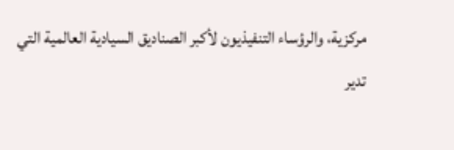مركزية، والرؤساء التنفيذيون لأكبر الصناديق السيادية العالمية التي تدير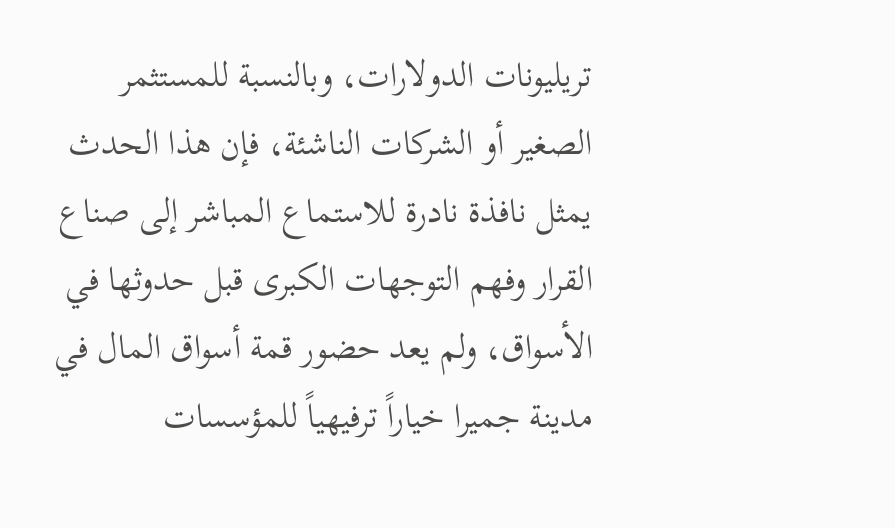تريليونات الدولارات، وبالنسبة للمستثمر الصغير أو الشركات الناشئة، فإن هذا الحدث يمثل نافذة نادرة للاستماع المباشر إلى صناع القرار وفهم التوجهات الكبرى قبل حدوثها في الأسواق، ولم يعد حضور قمة أسواق المال في مدينة جميرا خياراً ترفيهياً للمؤسسات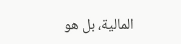المالية، بل هو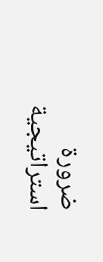ضرورة استراتيجية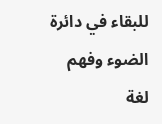للبقاء في دائرة الضوء وفهم لغة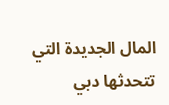المال الجديدة التي تتحدثها دبي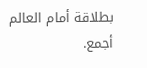بطلاقة أمام العالم أجمع.